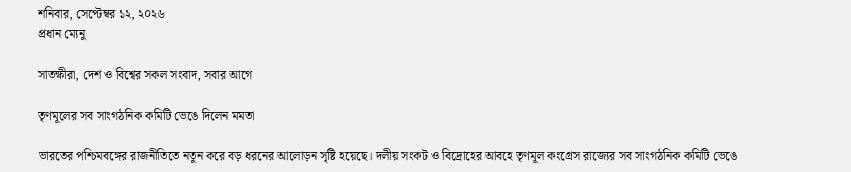শনিবার, সেপ্টেম্বর ১২, ২০২৬
প্রধান ম্যেনু

সাতক্ষীরা, দেশ ও বিশ্বের সকল সংবাদ, সবার আগে

তৃণমূলের সব সাংগঠনিক কমিটি ভেঙে দিলেন মমতা

ভারতের পশ্চিমবঙ্গের রাজনীতিতে নতুন করে বড় ধরনের আলোড়ন সৃষ্টি হয়েছে। দলীয় সংকট ও বিদ্রোহের আবহে তৃণমূল কংগ্রেস রাজ্যের সব সাংগঠনিক কমিটি ভেঙে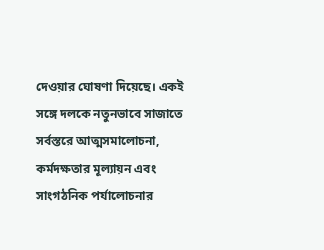দেওয়ার ঘোষণা দিয়েছে। একই সঙ্গে দলকে নতুনভাবে সাজাতে সর্বস্তরে আত্মসমালোচনা, কর্মদক্ষতার মূল্যায়ন এবং সাংগঠনিক পর্যালোচনার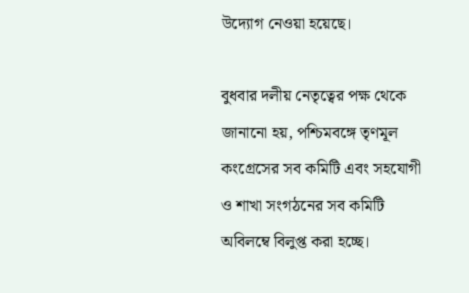উদ্যোগ নেওয়া হয়েছে।

বুধবার দলীয় নেতৃত্বের পক্ষ থেকে জানানো হয়, পশ্চিমবঙ্গে তৃণমূল কংগ্রেসের সব কমিটি এবং সহযোগী ও শাখা সংগঠনের সব কমিটি অবিলম্বে বিলুপ্ত করা হচ্ছে।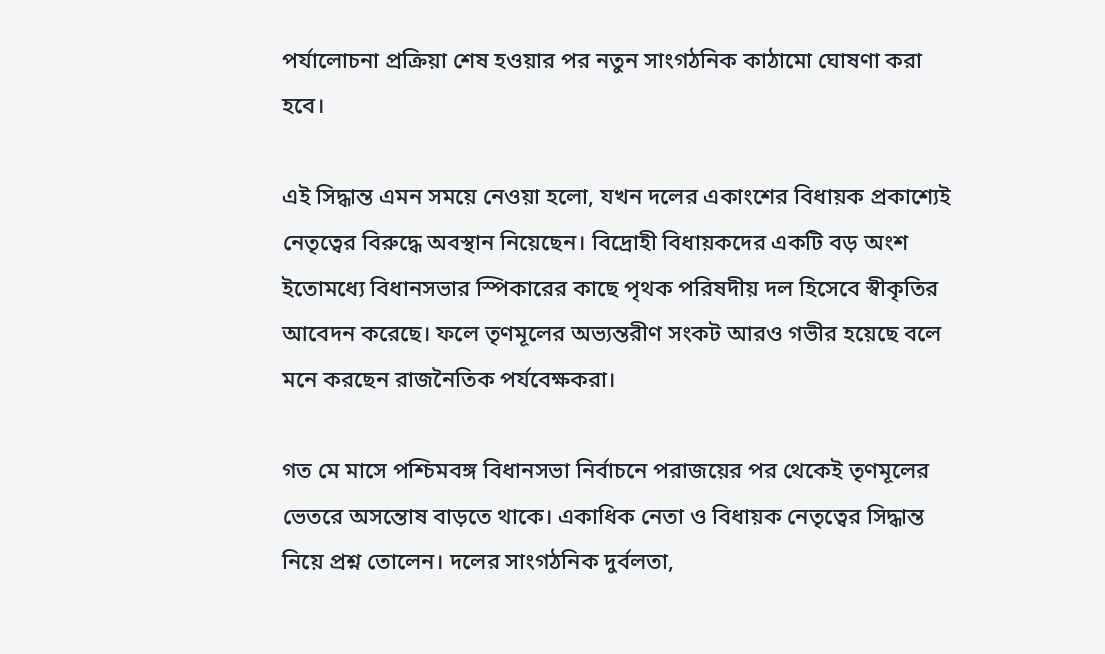পর্যালোচনা প্রক্রিয়া শেষ হওয়ার পর নতুন সাংগঠনিক কাঠামো ঘোষণা করা হবে।

এই সিদ্ধান্ত এমন সময়ে নেওয়া হলো, যখন দলের একাংশের বিধায়ক প্রকাশ্যেই নেতৃত্বের বিরুদ্ধে অবস্থান নিয়েছেন। বিদ্রোহী বিধায়কদের একটি বড় অংশ ইতোমধ্যে বিধানসভার স্পিকারের কাছে পৃথক পরিষদীয় দল হিসেবে স্বীকৃতির আবেদন করেছে। ফলে তৃণমূলের অভ্যন্তরীণ সংকট আরও গভীর হয়েছে বলে মনে করছেন রাজনৈতিক পর্যবেক্ষকরা।

গত মে মাসে পশ্চিমবঙ্গ বিধানসভা নির্বাচনে পরাজয়ের পর থেকেই তৃণমূলের ভেতরে অসন্তোষ বাড়তে থাকে। একাধিক নেতা ও বিধায়ক নেতৃত্বের সিদ্ধান্ত নিয়ে প্রশ্ন তোলেন। দলের সাংগঠনিক দুর্বলতা,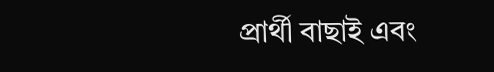প্রার্থী বাছাই এবং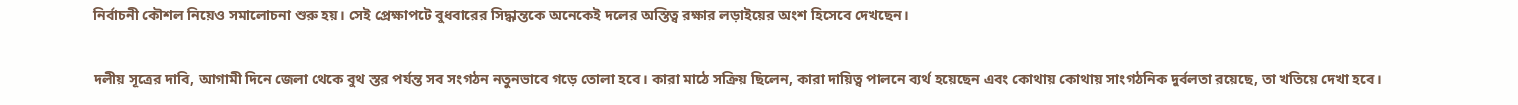নির্বাচনী কৌশল নিয়েও সমালোচনা শুরু হয়। সেই প্রেক্ষাপটে বুধবারের সিদ্ধান্তকে অনেকেই দলের অস্তিত্ব রক্ষার লড়াইয়ের অংশ হিসেবে দেখছেন।

দলীয় সূত্রের দাবি, আগামী দিনে জেলা থেকে বুথ স্তর পর্যন্ত সব সংগঠন নতুনভাবে গড়ে তোলা হবে। কারা মাঠে সক্রিয় ছিলেন, কারা দায়িত্ব পালনে ব্যর্থ হয়েছেন এবং কোথায় কোথায় সাংগঠনিক দুর্বলতা রয়েছে, তা খতিয়ে দেখা হবে।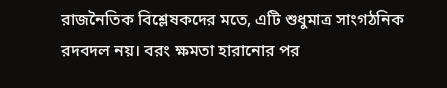রাজনৈতিক বিশ্লেষকদের মতে, এটি শুধুমাত্র সাংগঠনিক রদবদল নয়। বরং ক্ষমতা হারানোর পর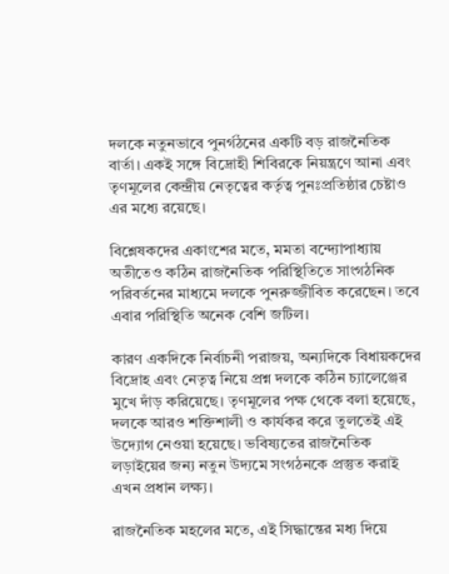দলকে নতুনভাবে পুনর্গঠনের একটি বড় রাজনৈতিক বার্তা। একই সঙ্গে বিদ্রোহী শিবিরকে নিয়ন্ত্রণে আনা এবং তৃণমূলের কেন্দ্রীয় নেতৃত্বের কর্তৃত্ব পুনঃপ্রতিষ্ঠার চেষ্টাও এর মধ্যে রয়েছে।

বিশ্লেষকদের একাংশের মতে, মমতা বন্দ্যোপাধ্যায় অতীতেও কঠিন রাজনৈতিক পরিস্থিতিতে সাংগঠনিক পরিবর্তনের মাধ্যমে দলকে পুনরুজ্জীবিত করেছেন। তবে এবার পরিস্থিতি অনেক বেশি জটিল।

কারণ একদিকে নির্বাচনী পরাজয়, অন্যদিকে বিধায়কদের বিদ্রোহ এবং নেতৃত্ব নিয়ে প্রশ্ন দলকে কঠিন চ্যালেঞ্জের মুখে দাঁড় করিয়েছে। তৃণমূলের পক্ষ থেকে বলা হয়েছে, দলকে আরও শক্তিশালী ও কার্যকর করে তুলতেই এই উদ্যোগ নেওয়া হয়েছে। ভবিষ্যতের রাজনৈতিক লড়াইয়ের জন্য নতুন উদ্যমে সংগঠনকে প্রস্তুত করাই এখন প্রধান লক্ষ্য।

রাজনৈতিক মহলের মতে, এই সিদ্ধান্তের মধ্য দিয়ে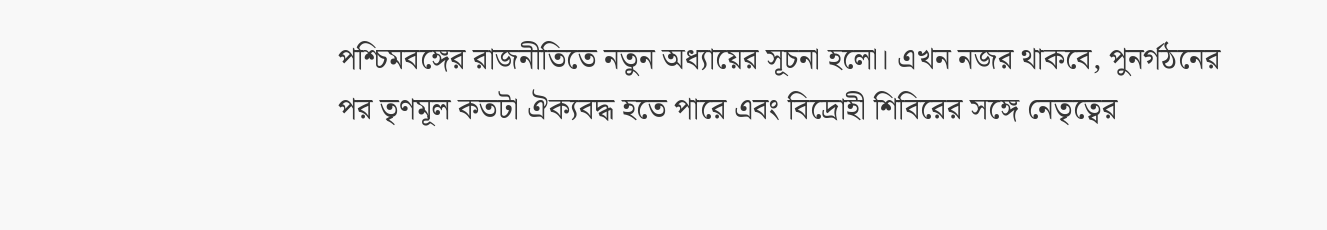পশ্চিমবঙ্গের রাজনীতিতে নতুন অধ্যায়ের সূচনা হলো। এখন নজর থাকবে, পুনর্গঠনের পর তৃণমূল কতটা ঐক্যবদ্ধ হতে পারে এবং বিদ্রোহী শিবিরের সঙ্গে নেতৃত্বের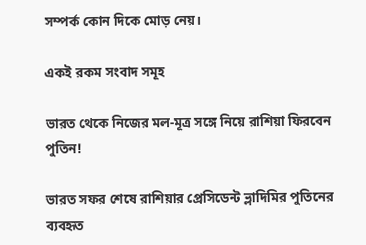সম্পর্ক কোন দিকে মোড় নেয়।

একই রকম সংবাদ সমূহ

ভারত থেকে নিজের মল-মূত্র সঙ্গে নিয়ে রাশিয়া ফিরবেন পুতিন!

ভারত সফর শেষে রাশিয়ার প্রেসিডেন্ট ভ্লাদিমির পুতিনের ব্যবহৃত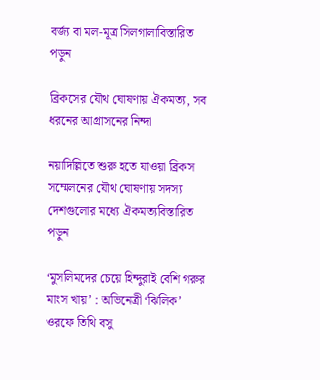বর্জ্য বা মল-মূত্র সিলগালাবিস্তারিত পড়ুন

ব্রিকসের যৌথ ঘোষণায় ঐকমত্য, সব ধরনের আগ্রাসনের নিন্দা

নয়াদিল্লিতে শুরু হতে যাওয়া ব্রিকস সম্মেলনের যৌথ ঘোষণায় সদস্য দেশগুলোর মধ্যে ঐকমত্যবিস্তারিত পড়ুন

‘মুসলিমদের চেয়ে হিন্দুরাই বেশি গরুর মাংস খায়’ : অভিনেত্রী ‘ঝিলিক’ ওরফে তিথি বসু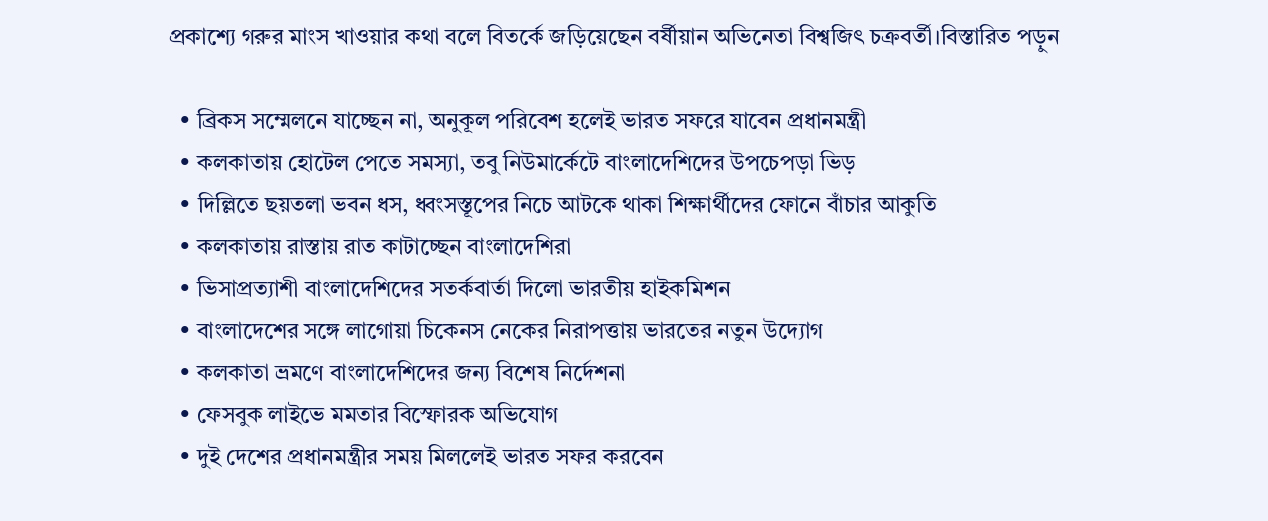প্রকাশ্যে গরুর মাংস খাওয়ার কথা বলে বিতর্কে জড়িয়েছেন বর্ষীয়ান অভিনেতা বিশ্বজিৎ চক্রবর্তী।বিস্তারিত পড়ুন

  • ব্রিকস সম্মেলনে যাচ্ছেন না, অনুকূল পরিবেশ হলেই ভারত সফরে যাবেন প্রধানমন্ত্রী
  • কলকাতায় হোটেল পেতে সমস্যা, তবু নিউমার্কেটে বাংলাদেশিদের উপচেপড়া ভিড়
  • দিল্লিতে ছয়তলা ভবন ধস, ধ্বংসস্তূপের নিচে আটকে থাকা শিক্ষার্থীদের ফোনে বাঁচার আকুতি
  • কলকাতায় রাস্তায় রাত কাটাচ্ছেন বাংলাদেশিরা
  • ভিসাপ্রত্যাশী বাংলাদেশিদের সতর্কবার্তা দিলো ভারতীয় হাইকমিশন
  • বাংলাদেশের সঙ্গে লাগোয়া চিকেনস নেকের নিরাপত্তায় ভারতের নতুন উদ্যোগ
  • কলকাতা ভ্রমণে বাংলাদেশিদের জন্য বিশেষ নির্দেশনা
  • ফেসবুক লাইভে মমতার বিস্ফোরক অভিযোগ
  • দুই দেশের প্রধানমন্ত্রীর সময় মিললেই ভারত সফর করবেন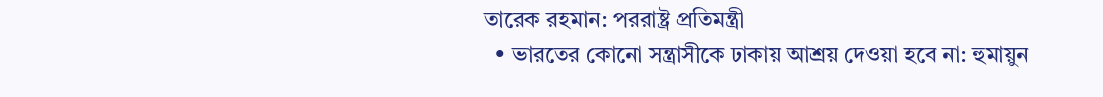তারেক রহমান: পররাষ্ট্র প্রতিমন্ত্রী
  • ভারতের কোনো সন্ত্রাসীকে ঢাকায় আশ্রয় দেওয়া হবে না: হুমায়ুন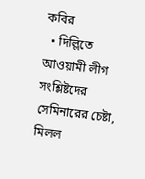কবির
  • দিল্লিতে আওয়ামী লীগ সংশ্লিষ্টদের সেমিনারের চেষ্টা, মিলল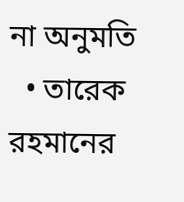না অনুমতি
  • তারেক রহমানের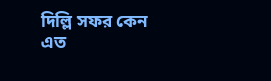দিল্লি সফর কেন এত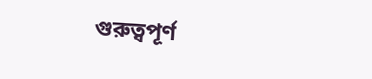গুরুত্বপূর্ণ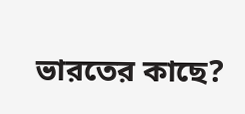ভারতের কাছে?